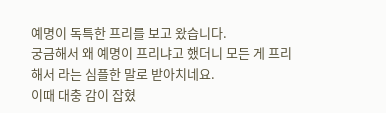예명이 독특한 프리를 보고 왔습니다.
궁금해서 왜 예명이 프리냐고 했더니 모든 게 프리해서 라는 심플한 말로 받아치네요.
이때 대충 감이 잡혔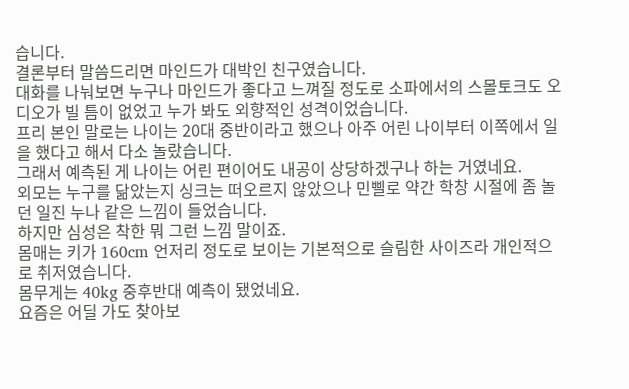습니다.
결론부터 말씀드리면 마인드가 대박인 친구였습니다.
대화를 나눠보면 누구나 마인드가 좋다고 느껴질 정도로 소파에서의 스몰토크도 오디오가 빌 틈이 없었고 누가 봐도 외향적인 성격이었습니다.
프리 본인 말로는 나이는 20대 중반이라고 했으나 아주 어린 나이부터 이쪽에서 일을 했다고 해서 다소 놀랐습니다.
그래서 예측된 게 나이는 어린 편이어도 내공이 상당하겠구나 하는 거였네요.
외모는 누구를 닮았는지 싱크는 떠오르지 않았으나 민삘로 약간 학창 시절에 좀 놀던 일진 누나 같은 느낌이 들었습니다.
하지만 심성은 착한 뭐 그런 느낌 말이죠.
몸매는 키가 160cm 언저리 정도로 보이는 기본적으로 슬림한 사이즈라 개인적으로 취저였습니다.
몸무게는 40kg 중후반대 예측이 됐었네요.
요즘은 어딜 가도 찾아보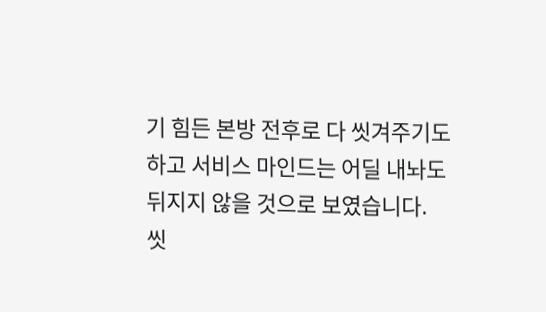기 힘든 본방 전후로 다 씻겨주기도 하고 서비스 마인드는 어딜 내놔도 뒤지지 않을 것으로 보였습니다.
씻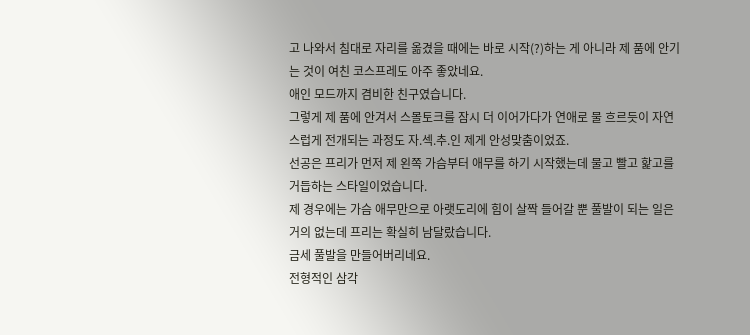고 나와서 침대로 자리를 옮겼을 때에는 바로 시작(?)하는 게 아니라 제 품에 안기는 것이 여친 코스프레도 아주 좋았네요.
애인 모드까지 겸비한 친구였습니다.
그렇게 제 품에 안겨서 스몰토크를 잠시 더 이어가다가 연애로 물 흐르듯이 자연스럽게 전개되는 과정도 자.섹.추.인 제게 안성맞춤이었죠.
선공은 프리가 먼저 제 왼쪽 가슴부터 애무를 하기 시작했는데 물고 빨고 핥고를 거듭하는 스타일이었습니다.
제 경우에는 가슴 애무만으로 아랫도리에 힘이 살짝 들어갈 뿐 풀발이 되는 일은 거의 없는데 프리는 확실히 남달랐습니다.
금세 풀발을 만들어버리네요.
전형적인 삼각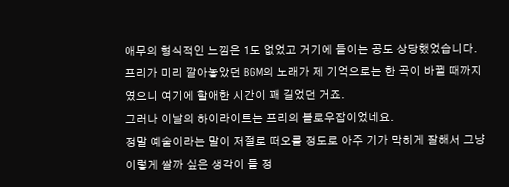애무의 형식적인 느낌은 1도 없었고 거기에 들이는 공도 상당했었습니다.
프리가 미리 깔아놓았던 BGM의 노래가 제 기억으로는 한 곡이 바뀔 때까지였으니 여기에 할애한 시간이 꽤 길었던 거죠.
그러나 이날의 하이라이트는 프리의 블로우잡이었네요.
정말 예술이라는 말이 저절로 떠오를 정도로 아주 기가 막히게 잘해서 그냥 이렇게 쌀까 싶은 생각이 들 정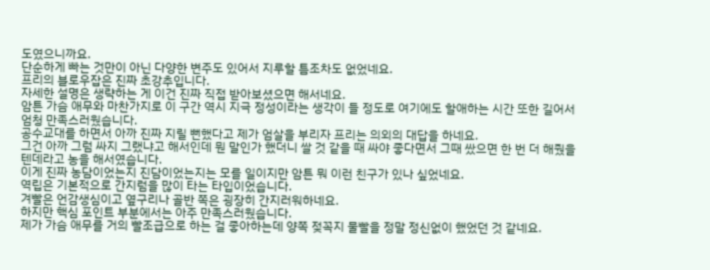도였으니까요.
단순하게 빠는 것만이 아닌 다양한 변주도 있어서 지루할 틈조차도 없었네요.
프리의 블로우잡은 진짜 초강추입니다.
자세한 설명은 생략하는 게 이건 진짜 직접 받아보셨으면 해서네요.
암튼 가슴 애무와 마찬가지로 이 구간 역시 지극 정성이라는 생각이 들 정도로 여기에도 할애하는 시간 또한 길어서 엄청 만족스러웠습니다.
공수교대를 하면서 아까 진짜 지릴 뻔했다고 제가 엄살을 부리자 프리는 의외의 대답을 하네요.
그건 아까 그럼 싸지 그랬냐고 해서인데 뭔 말인가 했더니 쌀 것 같을 때 싸야 좋다면서 그때 쌌으면 한 번 더 해줬을 텐데라고 농을 해서였습니다.
이게 진짜 농담이었는지 진담이었는지는 모를 일이지만 암튼 뭐 이런 친구가 있나 싶었네요.
역립은 기본적으로 간지럼을 많이 타는 타입이었습니다.
겨빨은 언감생심이고 옆구리나 골반 쪽은 굉장히 간지러워하네요.
하지만 핵심 포인트 부분에서는 아주 만족스러웠습니다.
제가 가슴 애무를 거의 빨조급으로 하는 걸 좋아하는데 양쪽 젖꼭지 물빨을 정말 정신없이 했었던 것 같네요.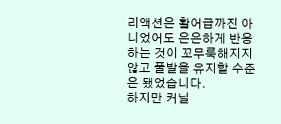리액션은 활어급까진 아니었어도 은은하게 반응하는 것이 꼬무룩해지지 않고 풀발을 유지할 수준은 됐었습니다.
하지만 커닐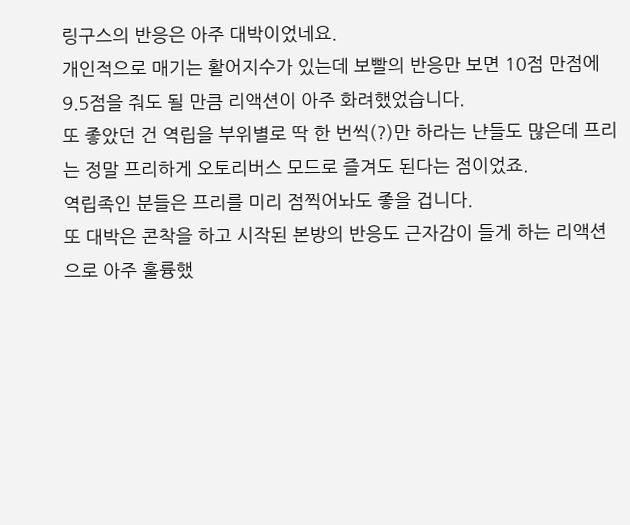링구스의 반응은 아주 대박이었네요.
개인적으로 매기는 활어지수가 있는데 보빨의 반응만 보면 10점 만점에 9.5점을 줘도 될 만큼 리액션이 아주 화려했었습니다.
또 좋았던 건 역립을 부위별로 딱 한 번씩(?)만 하라는 냔들도 많은데 프리는 정말 프리하게 오토리버스 모드로 즐겨도 된다는 점이었죠.
역립족인 분들은 프리를 미리 점찍어놔도 좋을 겁니다.
또 대박은 콘착을 하고 시작된 본방의 반응도 근자감이 들게 하는 리액션으로 아주 훌륭했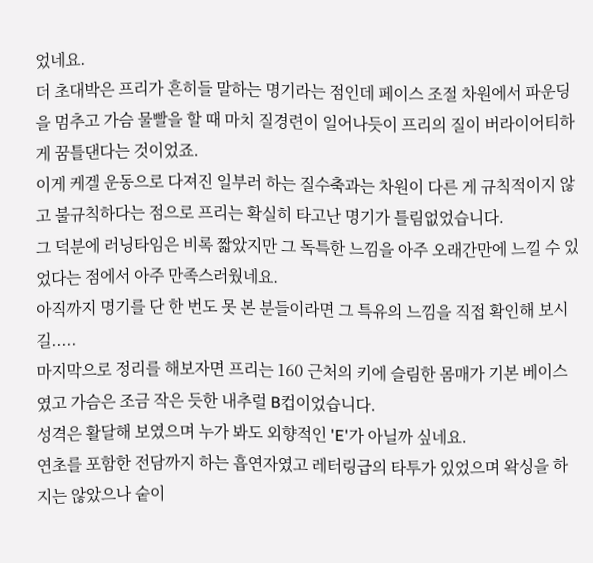었네요.
더 초대박은 프리가 흔히들 말하는 명기라는 점인데 페이스 조절 차원에서 파운딩을 멈추고 가슴 물빨을 할 때 마치 질경련이 일어나듯이 프리의 질이 버라이어티하게 꿈틀댄다는 것이었죠.
이게 케겔 운동으로 다져진 일부러 하는 질수축과는 차원이 다른 게 규칙적이지 않고 불규칙하다는 점으로 프리는 확실히 타고난 명기가 틀림없었습니다.
그 덕분에 러닝타임은 비록 짧았지만 그 독특한 느낌을 아주 오래간만에 느낄 수 있었다는 점에서 아주 만족스러웠네요.
아직까지 명기를 단 한 번도 못 본 분들이라면 그 특유의 느낌을 직접 확인해 보시길.....
마지막으로 정리를 해보자면 프리는 160 근처의 키에 슬림한 몸매가 기본 베이스였고 가슴은 조금 작은 듯한 내추럴 B컵이었습니다.
성격은 활달해 보였으며 누가 봐도 외향적인 'E'가 아닐까 싶네요.
연초를 포함한 전담까지 하는 흡연자였고 레터링급의 타투가 있었으며 왁싱을 하지는 않았으나 숱이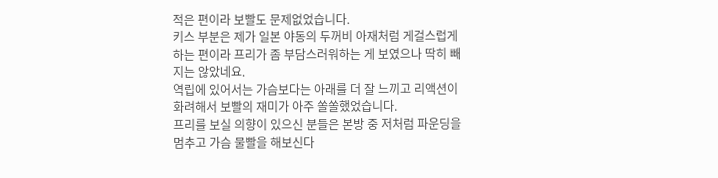적은 편이라 보빨도 문제없었습니다.
키스 부분은 제가 일본 야동의 두꺼비 아재처럼 게걸스럽게 하는 편이라 프리가 좀 부담스러워하는 게 보였으나 딱히 빼지는 않았네요.
역립에 있어서는 가슴보다는 아래를 더 잘 느끼고 리액션이 화려해서 보빨의 재미가 아주 쏠쏠했었습니다.
프리를 보실 의향이 있으신 분들은 본방 중 저처럼 파운딩을 멈추고 가슴 물빨을 해보신다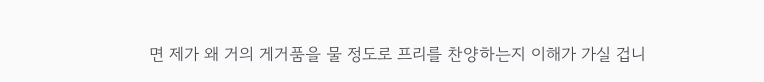면 제가 왜 거의 게거품을 물 정도로 프리를 찬양하는지 이해가 가실 겁니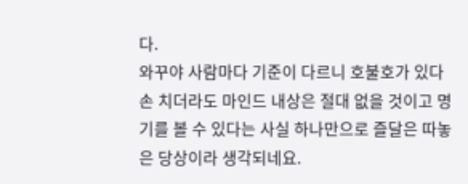다.
와꾸야 사람마다 기준이 다르니 호불호가 있다손 치더라도 마인드 내상은 절대 없을 것이고 명기를 볼 수 있다는 사실 하나만으로 즐달은 따놓은 당상이라 생각되네요.